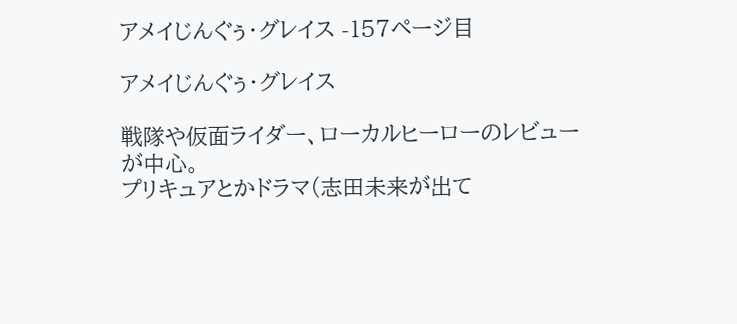アメイじんぐぅ・グレイス -157ページ目

アメイじんぐぅ・グレイス

戦隊や仮面ライダー、ローカルヒーローのレビューが中心。
プリキュアとかドラマ(志田未来が出て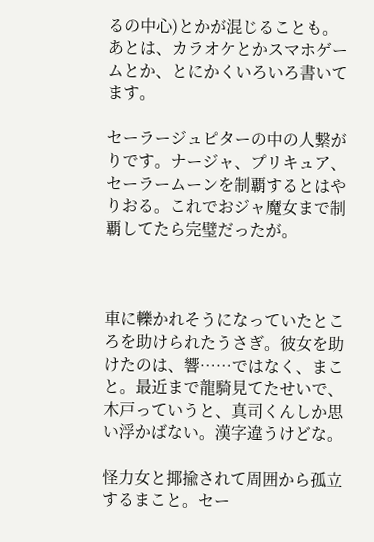るの中心)とかが混じることも。
あとは、カラオケとかスマホゲームとか、とにかくいろいろ書いてます。

セーラージュピターの中の人繋がりです。ナージャ、プリキュア、セーラームーンを制覇するとはやりおる。これでおジャ魔女まで制覇してたら完璧だったが。



車に轢かれそうになっていたところを助けられたうさぎ。彼女を助けたのは、響……ではなく、まこと。最近まで龍騎見てたせいで、木戸っていうと、真司くんしか思い浮かばない。漢字違うけどな。

怪力女と揶揄されて周囲から孤立するまこと。セー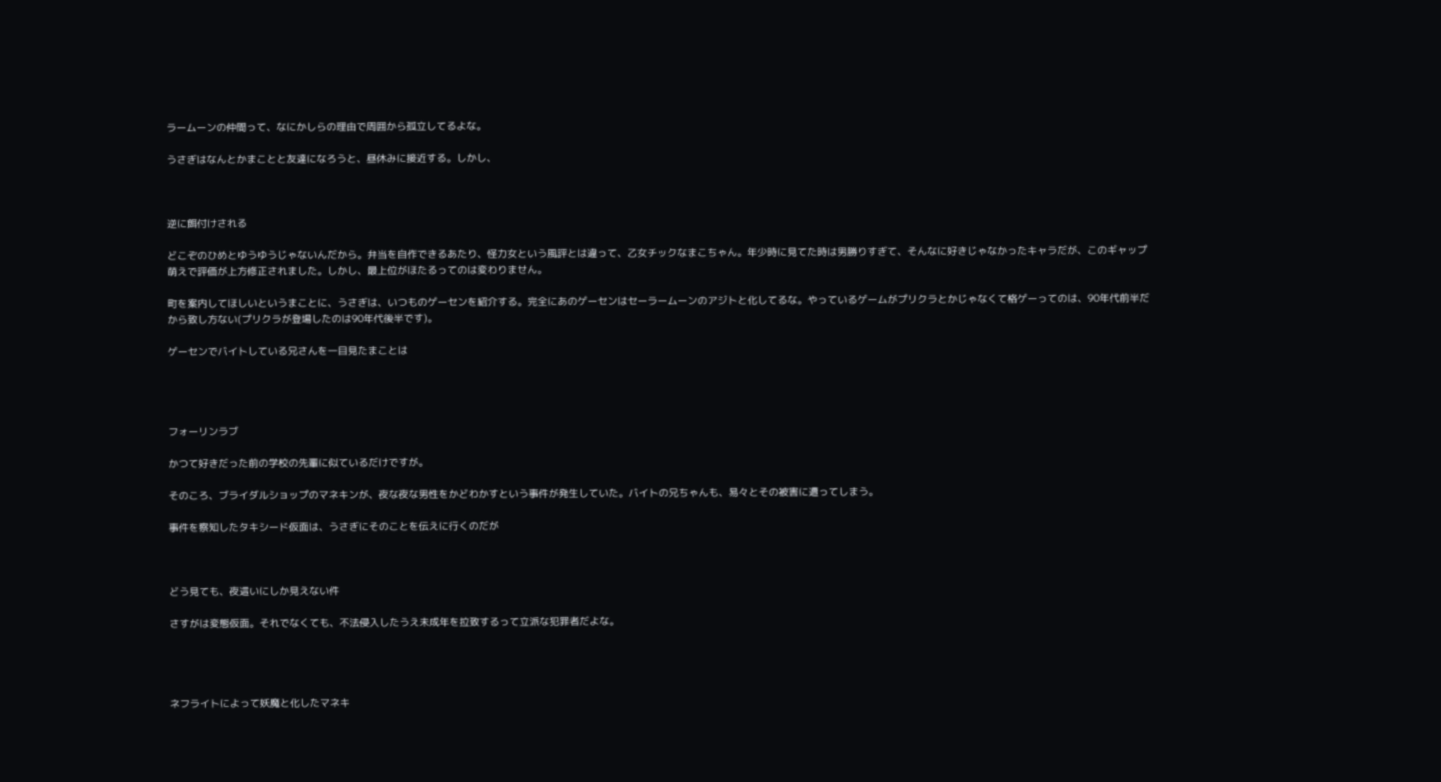ラームーンの仲間って、なにかしらの理由で周囲から孤立してるよな。

うさぎはなんとかまことと友達になろうと、昼休みに接近する。しかし、



逆に餌付けされる

どこぞのひめとゆうゆうじゃないんだから。弁当を自作できるあたり、怪力女という風評とは違って、乙女チックなまこちゃん。年少時に見てた時は男勝りすぎて、そんなに好きじゃなかったキャラだが、このギャップ萌えで評価が上方修正されました。しかし、最上位がほたるってのは変わりません。

町を案内してほしいというまことに、うさぎは、いつものゲーセンを紹介する。完全にあのゲーセンはセーラームーンのアジトと化してるな。やっているゲームがプリクラとかじゃなくて格ゲーってのは、90年代前半だから致し方ない(プリクラが登場したのは90年代後半です)。

ゲーセンでバイトしている兄さんを一目見たまことは




フォーリンラブ

かつて好きだった前の学校の先輩に似ているだけですが。

そのころ、ブライダルショップのマネキンが、夜な夜な男性をかどわかすという事件が発生していた。バイトの兄ちゃんも、易々とその被害に遭ってしまう。

事件を察知したタキシード仮面は、うさぎにそのことを伝えに行くのだが



どう見ても、夜這いにしか見えない件

さすがは変態仮面。それでなくても、不法侵入したうえ未成年を拉致するって立派な犯罪者だよな。




ネフライトによって妖魔と化したマネキ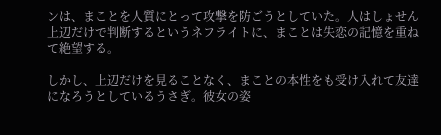ンは、まことを人質にとって攻撃を防ごうとしていた。人はしょせん上辺だけで判断するというネフライトに、まことは失恋の記憶を重ねて絶望する。

しかし、上辺だけを見ることなく、まことの本性をも受け入れて友達になろうとしているうさぎ。彼女の姿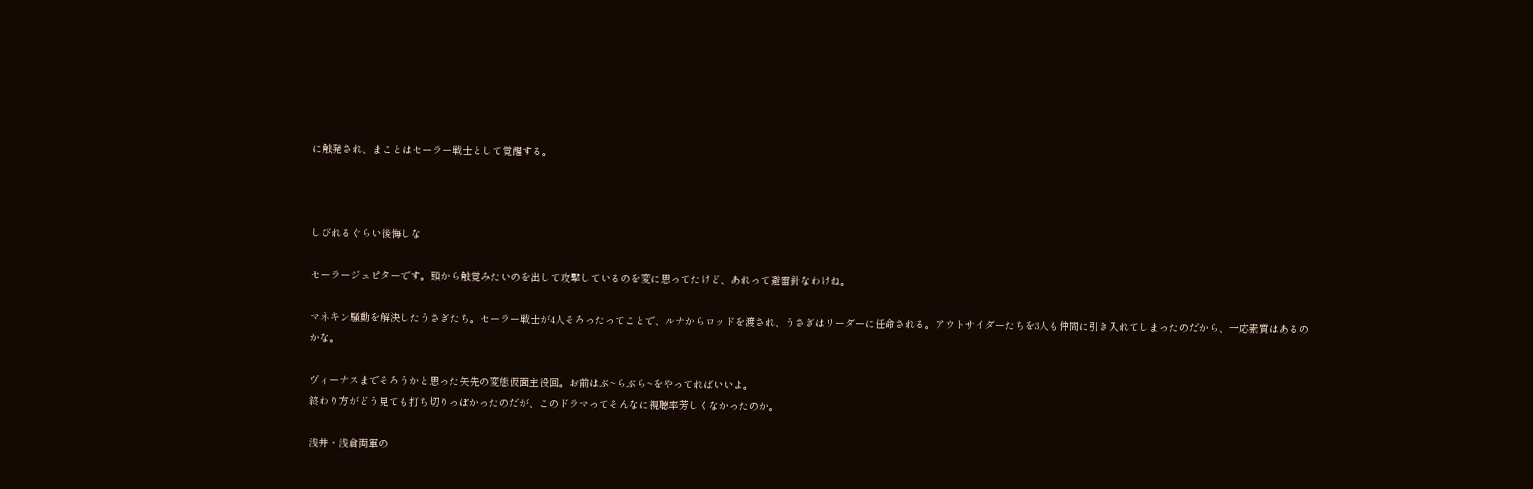に触発され、まことはセーラー戦士として覚醒する。



しびれるぐらい後悔しな

セーラージュピターです。頭から触覚みたいのを出して攻撃しているのを変に思ってたけど、あれって避雷針なわけね。

マネキン騒動を解決したうさぎたち。セーラー戦士が4人そろったってことで、ルナからロッドを渡され、うさぎはリーダーに任命される。アウトサイダーたちを3人も仲間に引き入れてしまったのだから、一応素質はあるのかな。

ヴィーナスまでそろうかと思った矢先の変態仮面主役回。お前はぶ~らぶら~をやってればいいよ。
終わり方がどう見ても打ち切りっぽかったのだが、このドラマってそんなに視聴率芳しくなかったのか。

浅井・浅倉両軍の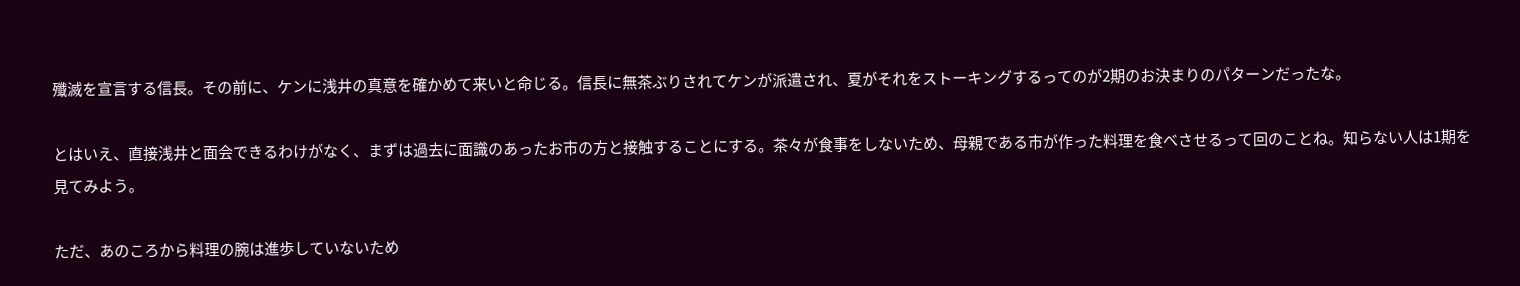殲滅を宣言する信長。その前に、ケンに浅井の真意を確かめて来いと命じる。信長に無茶ぶりされてケンが派遣され、夏がそれをストーキングするってのが2期のお決まりのパターンだったな。

とはいえ、直接浅井と面会できるわけがなく、まずは過去に面識のあったお市の方と接触することにする。茶々が食事をしないため、母親である市が作った料理を食べさせるって回のことね。知らない人は1期を見てみよう。

ただ、あのころから料理の腕は進歩していないため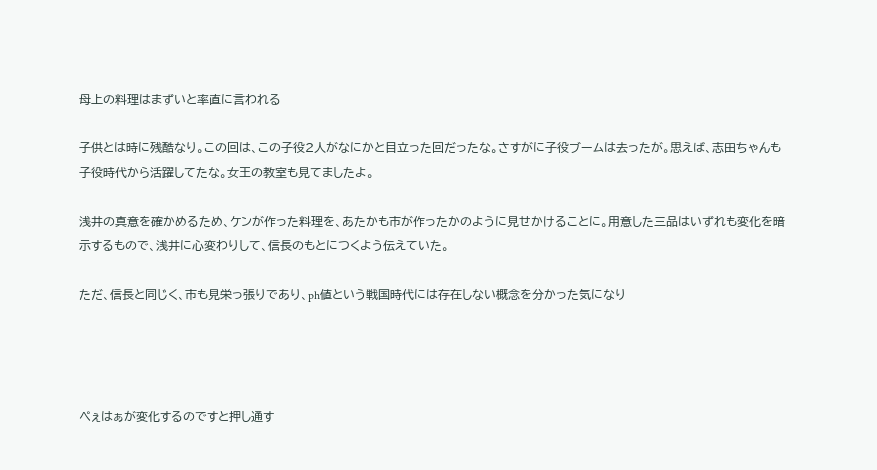母上の料理はまずいと率直に言われる

子供とは時に残酷なり。この回は、この子役2人がなにかと目立った回だったな。さすがに子役ブームは去ったが。思えば、志田ちゃんも子役時代から活躍してたな。女王の教室も見てましたよ。

浅井の真意を確かめるため、ケンが作った料理を、あたかも市が作ったかのように見せかけることに。用意した三品はいずれも変化を暗示するもので、浅井に心変わりして、信長のもとにつくよう伝えていた。

ただ、信長と同じく、市も見栄っ張りであり、ph値という戦国時代には存在しない概念を分かった気になり




ぺぇはぁが変化するのですと押し通す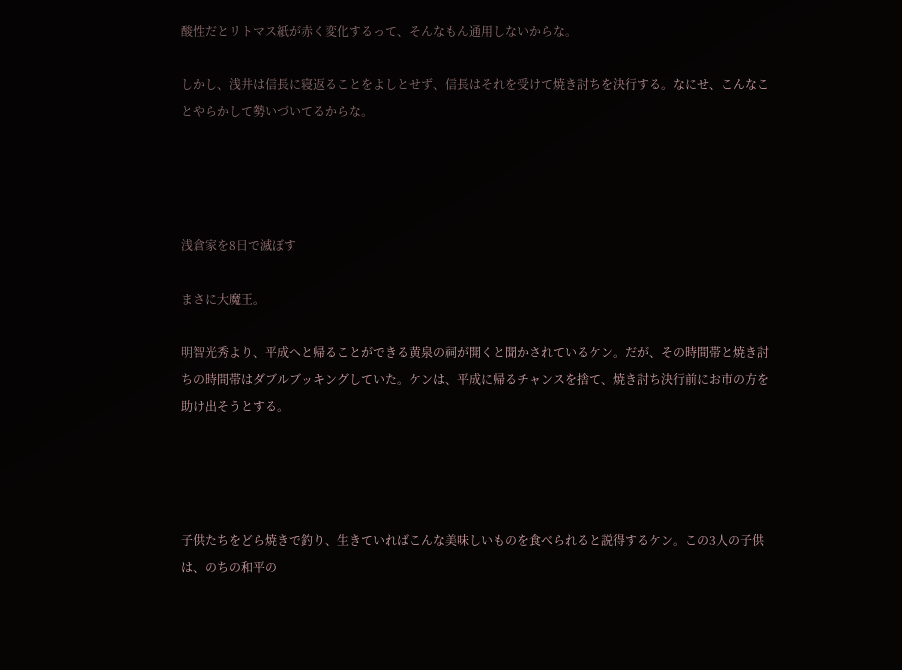酸性だとリトマス紙が赤く変化するって、そんなもん通用しないからな。

しかし、浅井は信長に寝返ることをよしとせず、信長はそれを受けて焼き討ちを決行する。なにせ、こんなことやらかして勢いづいてるからな。




浅倉家を8日で滅ぼす

まさに大魔王。

明智光秀より、平成へと帰ることができる黄泉の祠が開くと聞かされているケン。だが、その時間帯と焼き討ちの時間帯はダブルブッキングしていた。ケンは、平成に帰るチャンスを捨て、焼き討ち決行前にお市の方を助け出そうとする。




子供たちをどら焼きで釣り、生きていればこんな美味しいものを食べられると説得するケン。この3人の子供は、のちの和平の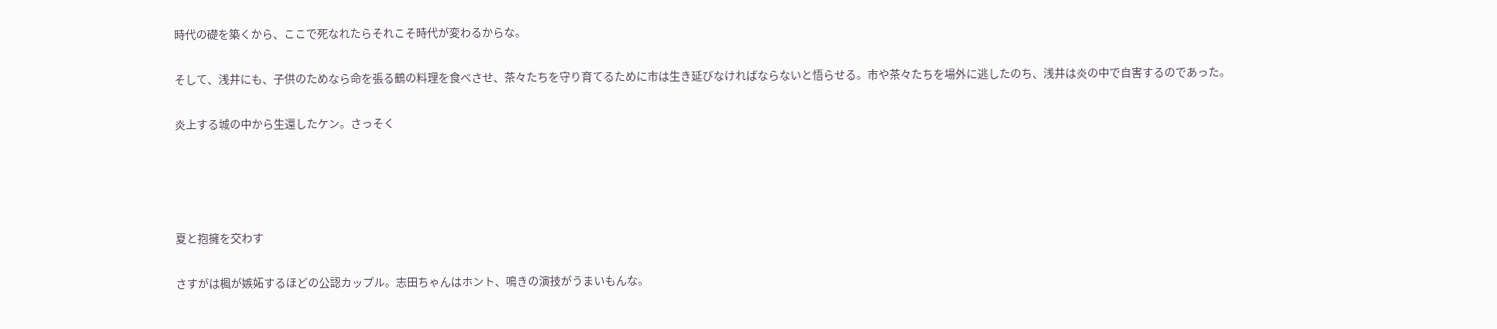時代の礎を築くから、ここで死なれたらそれこそ時代が変わるからな。

そして、浅井にも、子供のためなら命を張る鶴の料理を食べさせ、茶々たちを守り育てるために市は生き延びなければならないと悟らせる。市や茶々たちを場外に逃したのち、浅井は炎の中で自害するのであった。

炎上する城の中から生還したケン。さっそく




夏と抱擁を交わす

さすがは楓が嫉妬するほどの公認カップル。志田ちゃんはホント、鳴きの演技がうまいもんな。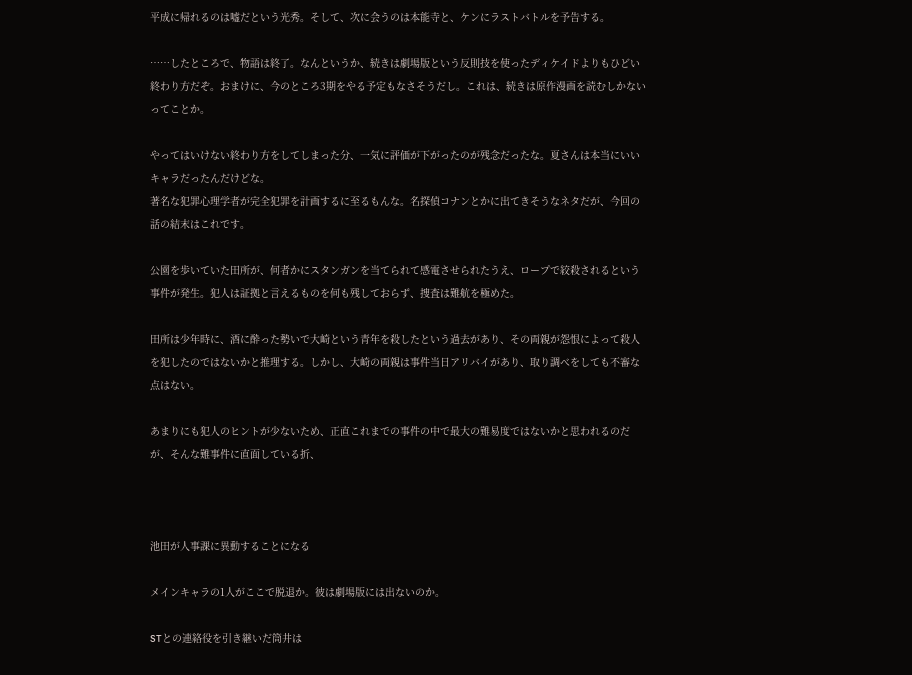平成に帰れるのは嘘だという光秀。そして、次に会うのは本能寺と、ケンにラストバトルを予告する。

……したところで、物語は終了。なんというか、続きは劇場版という反則技を使ったディケイドよりもひどい終わり方だぞ。おまけに、今のところ3期をやる予定もなさそうだし。これは、続きは原作漫画を読むしかないってことか。

やってはいけない終わり方をしてしまった分、一気に評価が下がったのが残念だったな。夏さんは本当にいいキャラだったんだけどな。
著名な犯罪心理学者が完全犯罪を計画するに至るもんな。名探偵コナンとかに出てきそうなネタだが、今回の話の結末はこれです。

公園を歩いていた田所が、何者かにスタンガンを当てられて感電させられたうえ、ロープで絞殺されるという事件が発生。犯人は証拠と言えるものを何も残しておらず、捜査は難航を極めた。

田所は少年時に、酒に酔った勢いで大崎という青年を殺したという過去があり、その両親が怨恨によって殺人を犯したのではないかと推理する。しかし、大崎の両親は事件当日アリバイがあり、取り調べをしても不審な点はない。

あまりにも犯人のヒントが少ないため、正直これまでの事件の中で最大の難易度ではないかと思われるのだが、そんな難事件に直面している折、



池田が人事課に異動することになる

メインキャラの1人がここで脱退か。彼は劇場版には出ないのか。

STとの連絡役を引き継いだ筒井は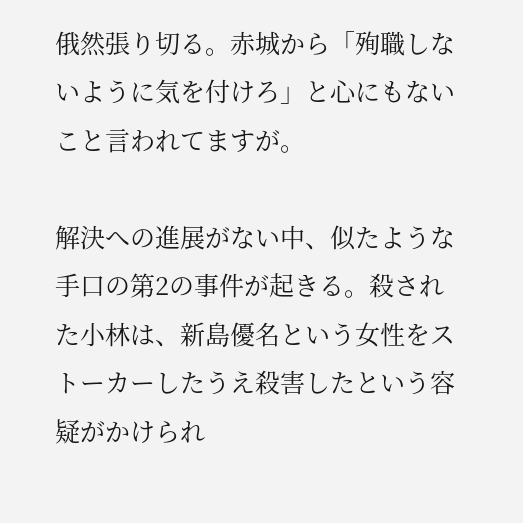俄然張り切る。赤城から「殉職しないように気を付けろ」と心にもないこと言われてますが。

解決への進展がない中、似たような手口の第2の事件が起きる。殺された小林は、新島優名という女性をストーカーしたうえ殺害したという容疑がかけられ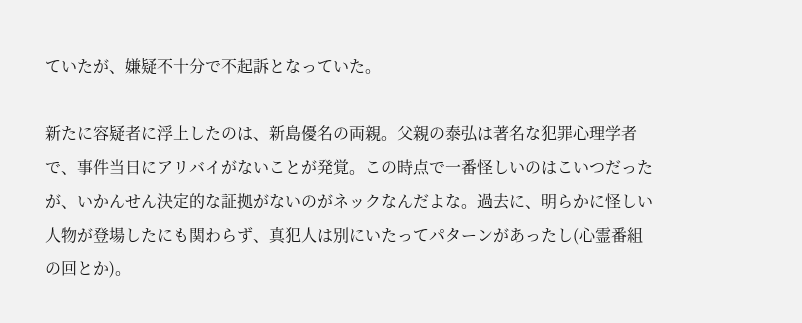ていたが、嫌疑不十分で不起訴となっていた。

新たに容疑者に浮上したのは、新島優名の両親。父親の泰弘は著名な犯罪心理学者で、事件当日にアリバイがないことが発覚。この時点で一番怪しいのはこいつだったが、いかんせん決定的な証拠がないのがネックなんだよな。過去に、明らかに怪しい人物が登場したにも関わらず、真犯人は別にいたってパターンがあったし(心霊番組の回とか)。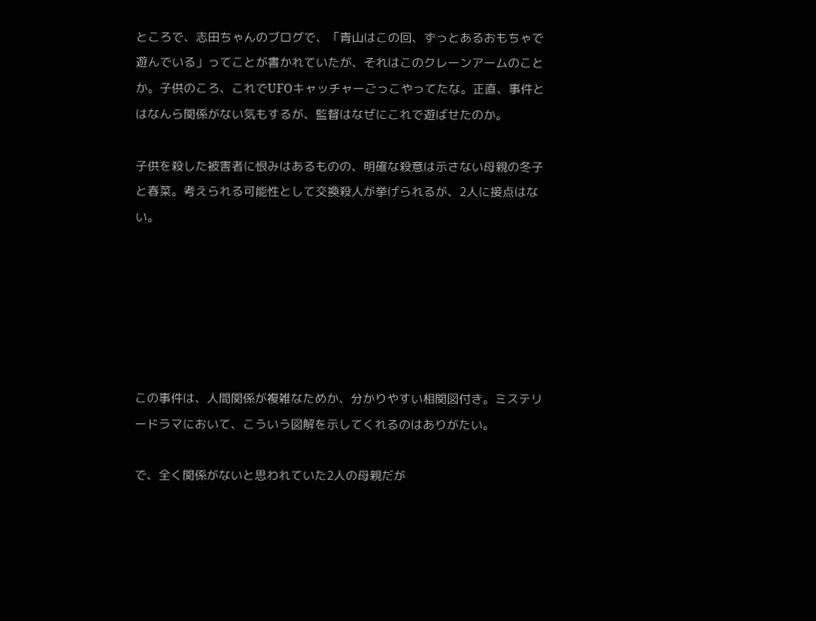ところで、志田ちゃんのブログで、「青山はこの回、ずっとあるおもちゃで遊んでいる」ってことが書かれていたが、それはこのクレーンアームのことか。子供のころ、これでUFOキャッチャーごっこやってたな。正直、事件とはなんら関係がない気もするが、監督はなぜにこれで遊ばせたのか。

子供を殺した被害者に恨みはあるものの、明確な殺意は示さない母親の冬子と春菜。考えられる可能性として交換殺人が挙げられるが、2人に接点はない。






この事件は、人間関係が複雑なためか、分かりやすい相関図付き。ミステリードラマにおいて、こういう図解を示してくれるのはありがたい。

で、全く関係がないと思われていた2人の母親だが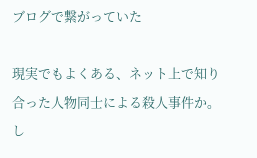ブログで繋がっていた

現実でもよくある、ネット上で知り合った人物同士による殺人事件か。し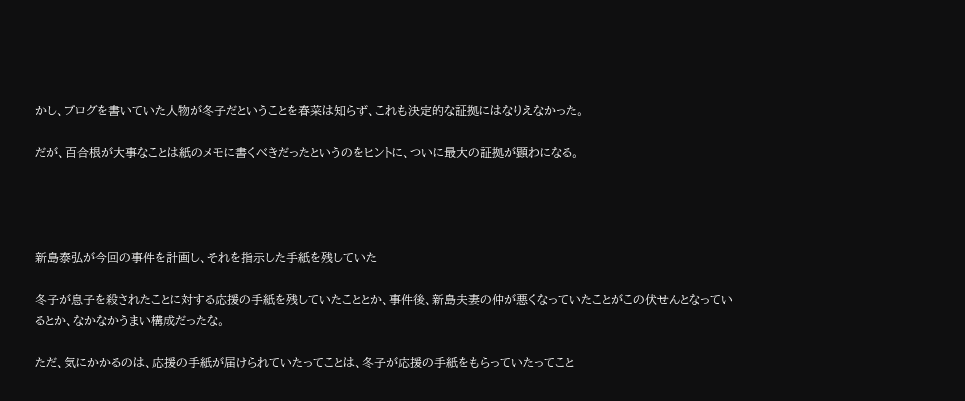かし、ブログを書いていた人物が冬子だということを春菜は知らず、これも決定的な証拠にはなりえなかった。

だが、百合根が大事なことは紙のメモに書くべきだったというのをヒントに、ついに最大の証拠が顕わになる。




新島泰弘が今回の事件を計画し、それを指示した手紙を残していた

冬子が息子を殺されたことに対する応援の手紙を残していたこととか、事件後、新島夫妻の仲が悪くなっていたことがこの伏せんとなっているとか、なかなかうまい構成だったな。

ただ、気にかかるのは、応援の手紙が届けられていたってことは、冬子が応援の手紙をもらっていたってこと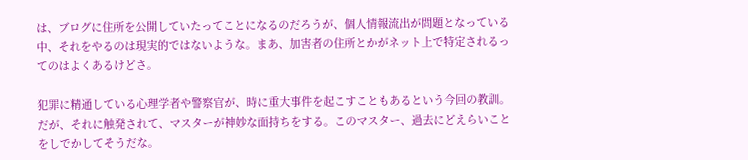は、ブログに住所を公開していたってことになるのだろうが、個人情報流出が問題となっている中、それをやるのは現実的ではないような。まあ、加害者の住所とかがネット上で特定されるってのはよくあるけどさ。

犯罪に精通している心理学者や警察官が、時に重大事件を起こすこともあるという今回の教訓。だが、それに触発されて、マスターが神妙な面持ちをする。このマスター、過去にどえらいことをしでかしてそうだな。